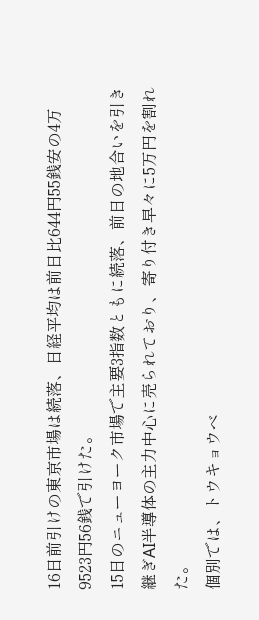16日前引けの東京市場は続落、日経平均は前日比644円55銭安の4万9523円56銭で引けた。
15日のニューヨーク市場で主要3指数ともに続落、前日の地合いを引き継ぎAI半導体の主力中心に売られており、寄り付き早々に5万円を割れた。
個別では、トウキョウベ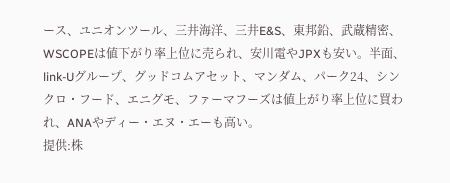ース、ユニオンツール、三井海洋、三井E&S、東邦鉛、武蔵精密、WSCOPEは値下がり率上位に売られ、安川電やJPXも安い。半面、link-Uグループ、グッドコムアセット、マンダム、パーク24、シンクロ・フード、エニグモ、ファーマフーズは値上がり率上位に買われ、ANAやディー・エヌ・エーも高い。
提供:株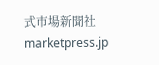式市場新聞社 marketpress.jp